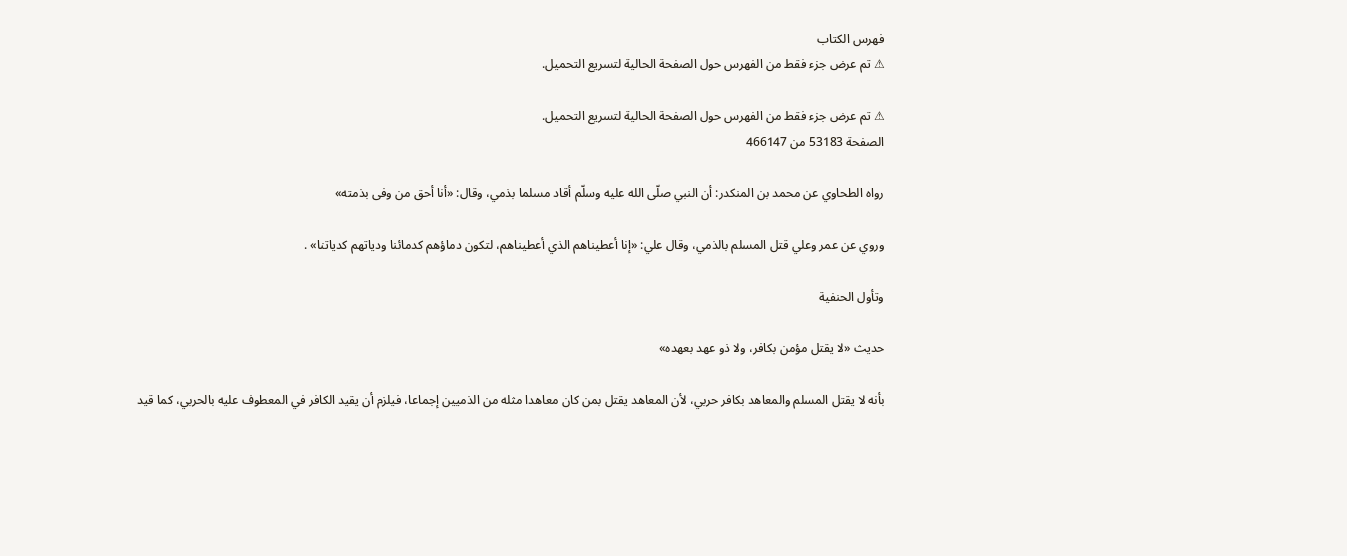فهرس الكتاب
⚠ تم عرض جزء فقط من الفهرس حول الصفحة الحالية لتسريع التحميل.

⚠ تم عرض جزء فقط من الفهرس حول الصفحة الحالية لتسريع التحميل.
الصفحة 53183 من 466147

رواه الطحاوي عن محمد بن المنكدر: أن النبي صلّى الله عليه وسلّم أقاد مسلما بذمي، وقال: «أنا أحق من وفى بذمته»

وروي عن عمر وعلي قتل المسلم بالذمي، وقال علي: «إنا أعطيناهم الذي أعطيناهم، لتكون دماؤهم كدمائنا ودياتهم كدياتنا» .

وتأول الحنفية

حديث «لا يقتل مؤمن بكافر، ولا ذو عهد بعهده»

بأنه لا يقتل المسلم والمعاهد بكافر حربي، لأن المعاهد يقتل بمن كان معاهدا مثله من الذميين إجماعا، فيلزم أن يقيد الكافر في المعطوف عليه بالحربي، كما قيد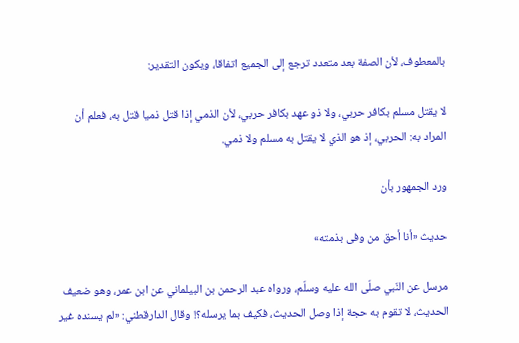بالمعطوف، لأن الصفة بعد متعدد ترجع إلى الجميع اتفاقا، ويكون التقدير:

لا يقتل مسلم بكافر حربي، ولا ذو عهد بكافر حربي، لأن الذمي إذا قتل ذميا قتل به، فعلم أن المراد به: الحربي، إذ هو الذي لا يقتل به مسلم ولا ذمي.

ورد الجمهور بأن

حديث «أنا أحق من وفى بذمته»

مرسل عن النّبي صلّى الله عليه وسلّم، ورواه عبد الرحمن بن البيلماني عن ابن عمر، وهو ضعيف الحديث، لا تقوم به حجة إذا وصل الحديث، فكيف بما يرسله؟! وقال الدارقطني: «لم يسنده غير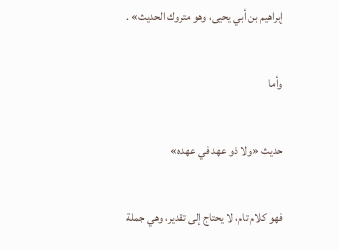إبراهيم بن أبي يحيى، وهو متروك الحديث» .

وأما

حديث «ولا ذو عهد في عهده»

فهو كلام تام، لا يحتاج إلى تقدير، وهي جملة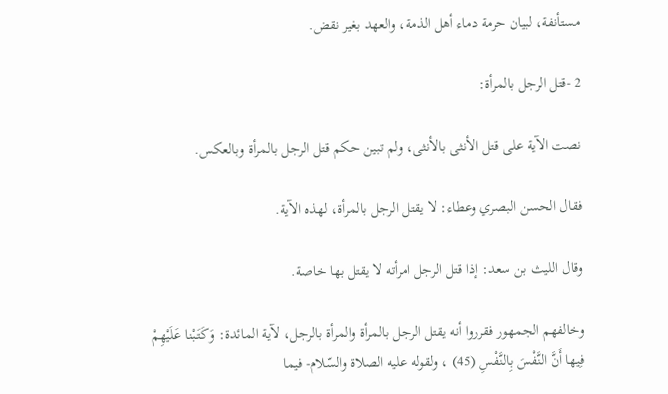مستأنفة، لبيان حرمة دماء أهل الذمة، والعهد بغير نقض.

2 -قتل الرجل بالمرأة:

نصت الآية على قتل الأنثى بالأنثى، ولم تبين حكم قتل الرجل بالمرأة وبالعكس.

فقال الحسن البصري وعطاء: لا يقتل الرجل بالمرأة، لهذه الآية.

وقال الليث بن سعد: إذا قتل الرجل امرأته لا يقتل بها خاصة.

وخالفهم الجمهور فقرروا أنه يقتل الرجل بالمرأة والمرأة بالرجل، لآية المائدة: وَكَتَبْنا عَلَيْهِمْ فِيها أَنَّ النَّفْسَ بِالنَّفْسِ (45) ، ولقوله عليه الصلاة والسّلام- فيما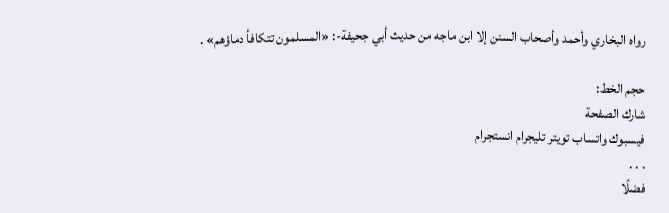رواه البخاري وأحمد وأصحاب السنن إلا ابن ماجه من حديث أبي جحيفة-: «المسلمون تتكافأ دماؤهم» .

حجم الخط:
شارك الصفحة
فيسبوك واتساب تويتر تليجرام انستجرام
. . .
فضلًا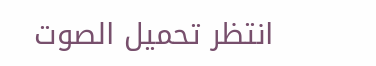انتظر تحميل الصوت